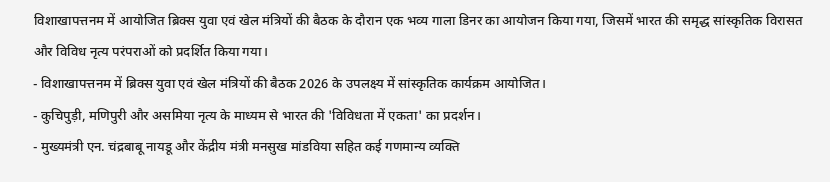विशाखापत्तनम में आयोजित ब्रिक्स युवा एवं खेल मंत्रियों की बैठक के दौरान एक भव्य गाला डिनर का आयोजन किया गया, जिसमें भारत की समृद्ध सांस्कृतिक विरासत और विविध नृत्य परंपराओं को प्रदर्शित किया गया।
- विशाखापत्तनम में ब्रिक्स युवा एवं खेल मंत्रियों की बैठक 2026 के उपलक्ष्य में सांस्कृतिक कार्यक्रम आयोजित।
- कुचिपुड़ी, मणिपुरी और असमिया नृत्य के माध्यम से भारत की 'विविधता में एकता' का प्रदर्शन।
- मुख्यमंत्री एन. चंद्रबाबू नायडू और केंद्रीय मंत्री मनसुख मांडविया सहित कई गणमान्य व्यक्ति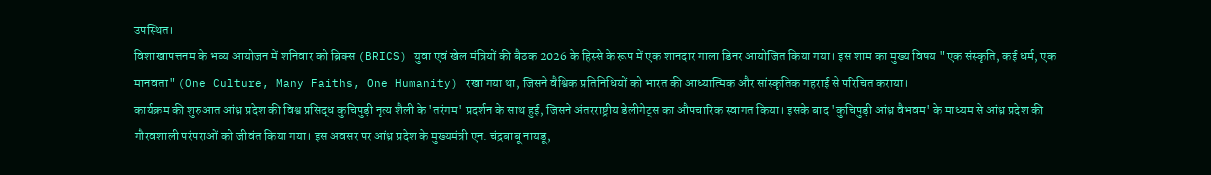उपस्थित।
विशाखापत्तनम के भव्य आयोजन में शनिवार को ब्रिक्स (BRICS) युवा एवं खेल मंत्रियों की बैठक 2026 के हिस्से के रूप में एक शानदार गाला डिनर आयोजित किया गया। इस शाम का मुख्य विषय "एक संस्कृति, कई धर्म, एक मानवता" (One Culture, Many Faiths, One Humanity) रखा गया था, जिसने वैश्विक प्रतिनिधियों को भारत की आध्यात्मिक और सांस्कृतिक गहराई से परिचित कराया।
कार्यक्रम की शुरुआत आंध्र प्रदेश की विश्व प्रसिद्ध कुचिपुड़ी नृत्य शैली के 'तरंगम' प्रदर्शन के साथ हुई, जिसने अंतरराष्ट्रीय डेलीगेट्स का औपचारिक स्वागत किया। इसके बाद 'कुचिपुड़ी आंध्र वैभवम' के माध्यम से आंध्र प्रदेश की गौरवशाली परंपराओं को जीवंत किया गया। इस अवसर पर आंध्र प्रदेश के मुख्यमंत्री एन. चंद्रबाबू नायडू,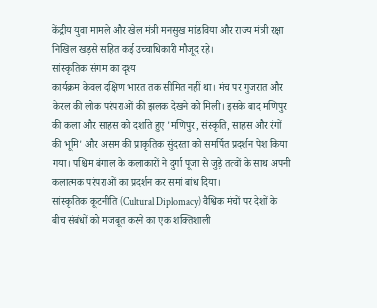केंद्रीय युवा मामले और खेल मंत्री मनसुख मांडविया और राज्य मंत्री रक्षा निखिल खड़से सहित कई उच्चाधिकारी मौजूद रहे।
सांस्कृतिक संगम का दृश्य
कार्यक्रम केवल दक्षिण भारत तक सीमित नहीं था। मंच पर गुजरात और केरल की लोक परंपराओं की झलक देखने को मिली। इसके बाद मणिपुर की कला और साहस को दर्शाते हुए 'मणिपुर, संस्कृति, साहस और रंगों की भूमि' और असम की प्राकृतिक सुंदरता को समर्पित प्रदर्शन पेश किया गया। पश्चिम बंगाल के कलाकारों ने दुर्गा पूजा से जुड़े तत्वों के साथ अपनी कलात्मक परंपराओं का प्रदर्शन कर समां बांध दिया।
सांस्कृतिक कूटनीति (Cultural Diplomacy) वैश्विक मंचों पर देशों के बीच संबंधों को मजबूत करने का एक शक्तिशाली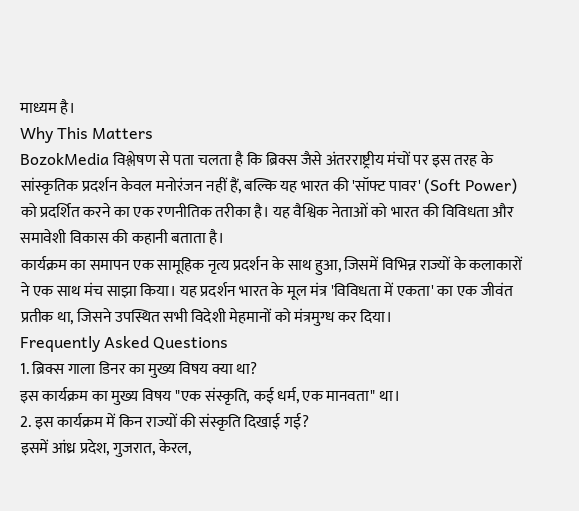माध्यम है।
Why This Matters
BozokMedia विश्लेषण से पता चलता है कि ब्रिक्स जैसे अंतरराष्ट्रीय मंचों पर इस तरह के सांस्कृतिक प्रदर्शन केवल मनोरंजन नहीं हैं, बल्कि यह भारत की 'सॉफ्ट पावर' (Soft Power) को प्रदर्शित करने का एक रणनीतिक तरीका है। यह वैश्विक नेताओं को भारत की विविधता और समावेशी विकास की कहानी बताता है।
कार्यक्रम का समापन एक सामूहिक नृत्य प्रदर्शन के साथ हुआ, जिसमें विभिन्न राज्यों के कलाकारों ने एक साथ मंच साझा किया। यह प्रदर्शन भारत के मूल मंत्र 'विविधता में एकता' का एक जीवंत प्रतीक था, जिसने उपस्थित सभी विदेशी मेहमानों को मंत्रमुग्ध कर दिया।
Frequently Asked Questions
1. ब्रिक्स गाला डिनर का मुख्य विषय क्या था?
इस कार्यक्रम का मुख्य विषय "एक संस्कृति, कई धर्म, एक मानवता" था।
2. इस कार्यक्रम में किन राज्यों की संस्कृति दिखाई गई?
इसमें आंध्र प्रदेश, गुजरात, केरल,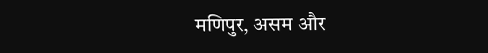मणिपुर, असम और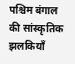पश्चिम बंगाल की सांस्कृतिक झलकियाँ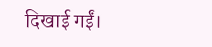दिखाई गईं।